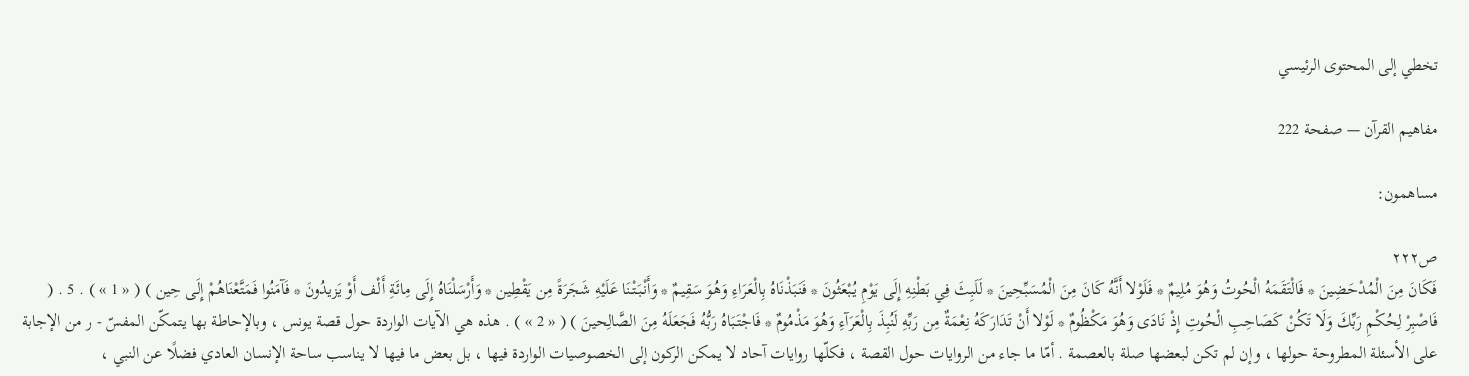تخطي إلى المحتوى الرئيسي

مفاهيم القرآن — صفحة 222

مساهمون:

ص٢٢٢
فَكَانَ مِنَ الْمُدْحَضِينَ * فَالْتَقَمَهُ الْحُوتُ وَهُوَ مُلِيمٌ * فَلَوْلا أَنَّهُ كَانَ مِنَ الْمُسَبِّحِينَ * لَلَبِثَ فِي بَطْنِهِ إِلَى يَوْمِ يُبْعَثُونَ * فَنَبَذْنَاهُ بِالْعَرَاءِ وَهُوَ سَقِيمٌ * وَأَنْبَتْنَا عَلَيْهِ شَجَرَةً مِن يَقْطِين * وَأَرْسَلْنَاهُ إِلَى مِائَةِ أَلْف أَوْ يَزيدُونَ * فَآمَنُوا فَمَتَّعْنَاهُمْ إِلَى حِين ) ( « 1 » ) . 5 . ( فَاصْبِرْ لِحُكْمِ رَبِّكَ وَلَا تَكُنْ كَصَاحِبِ الْحُوتِ إِذْ نَادَى وَهُوَ مَكْظُومٌ * لَوْلا أَنْ تَدَارَكَهُ نِعْمَةٌ مِن رَبِّهِ لَنُبِذَ بِالْعَرَآءِ وَهُوَ مَذْمُومٌ * فَاجْتَبَاهُ رَبُّهُ فَجَعَلَهُ مِنَ الصَّالِحينَ ) ( « 2 » ) . هذه هي الآيات الواردة حول قصة يونس ، وبالإحاطة بها يتمكّن المفسّ - ر من الإجابة على الأسئلة المطروحة حولها ، وإن لم تكن لبعضها صلة بالعصمة . أمّا ما جاء من الروايات حول القصة ، فكلّها روايات آحاد لا يمكن الركون إلى الخصوصيات الواردة فيها ، بل بعض ما فيها لا يناسب ساحة الإنسان العادي فضلًا عن النبي ،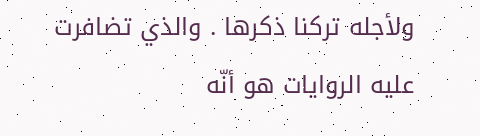ولأجله تركنا ذكرها . والذي تضافرت عليه الروايات هو أنّه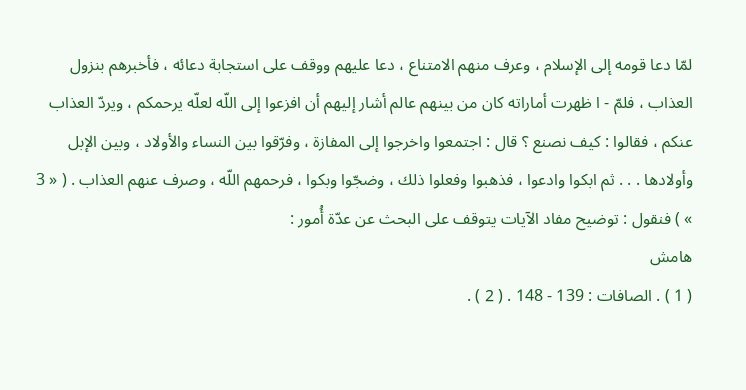لمّا دعا قومه إلى الإسلام ، وعرف منهم الامتناع ، دعا عليهم ووقف على استجابة دعائه ، فأخبرهم بنزول العذاب ، فلمّ - ا ظهرت أماراته كان من بينهم عالم أشار إليهم أن افزعوا إلى اللّه لعلّه يرحمكم ، ويردّ العذاب عنكم ، فقالوا : كيف نصنع ؟ قال : اجتمعوا واخرجوا إلى المفازة ، وفرّقوا بين النساء والأولاد ، وبين الإبل وأولادها . . . ثم ابكوا وادعوا ، فذهبوا وفعلوا ذلك ، وضجّوا وبكوا ، فرحمهم اللّه ، وصرف عنهم العذاب . ( « 3 » ) فنقول : توضيح مفاد الآيات يتوقف على البحث عن عدّة أُمور :
هامش
( 1 ) . الصافات : 139 - 148 . ( 2 ) .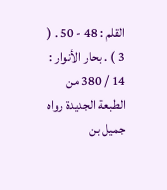القلم : 48 - 50 . ( 3 ) . بحار الأنوار : 14 / 380 من الطبعة الجديدة رواه جميل بن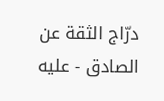درّاج الثقة عن الصادق - عليه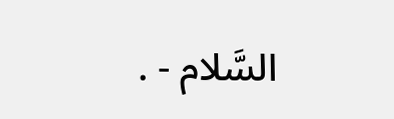السَّلام - .